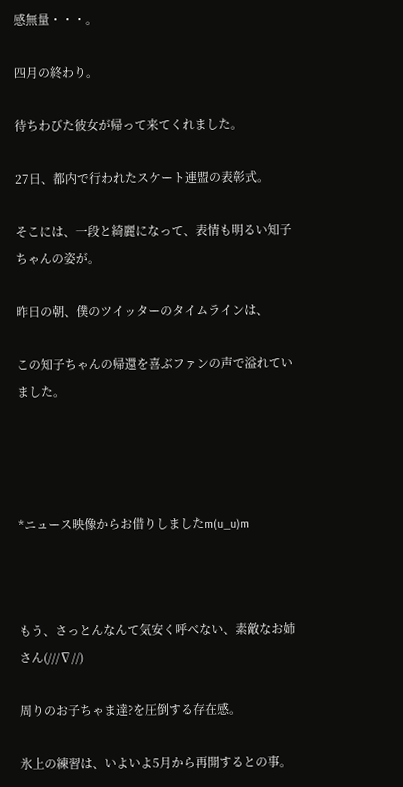感無量・・・。

四月の終わり。

待ちわびた彼女が帰って来てくれました。

27日、都内で行われたスケート連盟の表彰式。

そこには、一段と綺麗になって、表情も明るい知子ちゃんの姿が。

昨日の朝、僕のツイッターのタイムラインは、

この知子ちゃんの帰還を喜ぶファンの声で溢れていました。




*ニュース映像からお借りしましたm(u_u)m



もう、さっとんなんて気安く呼べない、素敵なお姉さん(///∇//)

周りのお子ちゃま達?を圧倒する存在感。

氷上の練習は、いよいよ5月から再開するとの事。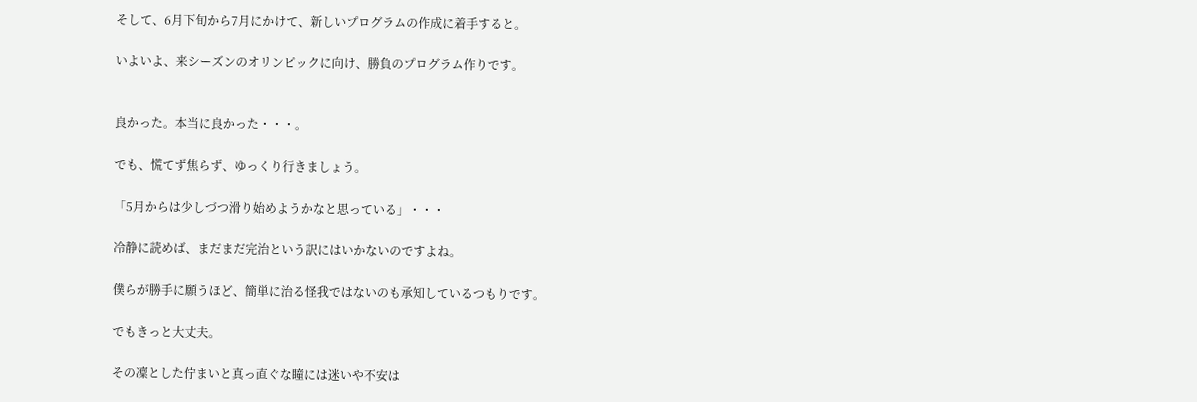そして、6月下旬から7月にかけて、新しいプログラムの作成に着手すると。

いよいよ、来シーズンのオリンピックに向け、勝負のプログラム作りです。


良かった。本当に良かった・・・。

でも、慌てず焦らず、ゆっくり行きましょう。

「5月からは少しづつ滑り始めようかなと思っている」・・・

冷静に読めば、まだまだ完治という訳にはいかないのですよね。

僕らが勝手に願うほど、簡単に治る怪我ではないのも承知しているつもりです。

でもきっと大丈夫。

その凜とした佇まいと真っ直ぐな瞳には迷いや不安は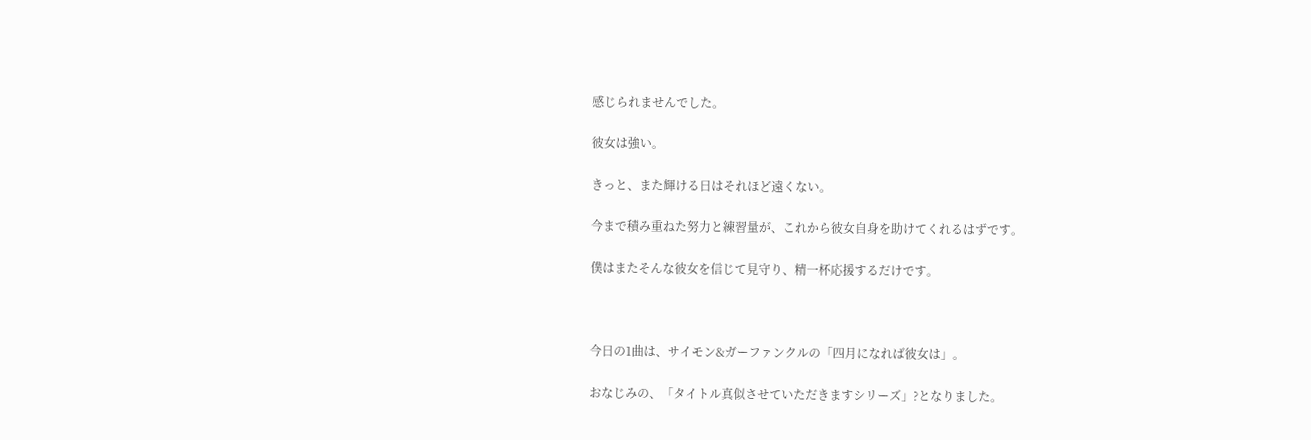感じられませんでした。

彼女は強い。

きっと、また輝ける日はそれほど遠くない。

今まで積み重ねた努力と練習量が、これから彼女自身を助けてくれるはずです。

僕はまたそんな彼女を信じて見守り、精一杯応援するだけです。



今日の1曲は、サイモン&ガーファンクルの「四月になれば彼女は」。

おなじみの、「タイトル真似させていただきますシリーズ」?となりました。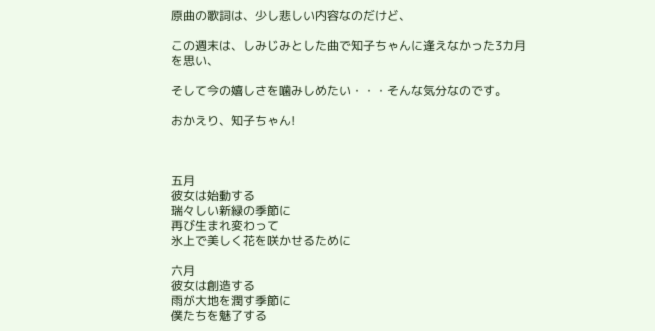原曲の歌詞は、少し悲しい内容なのだけど、

この週末は、しみじみとした曲で知子ちゃんに逢えなかった3カ月を思い、

そして今の嬉しさを噛みしめたい・・・そんな気分なのです。

おかえり、知子ちゃん!



五月
彼女は始動する
瑞々しい新緑の季節に
再び生まれ変わって
氷上で美しく花を咲かせるために

六月
彼女は創造する
雨が大地を潤す季節に
僕たちを魅了する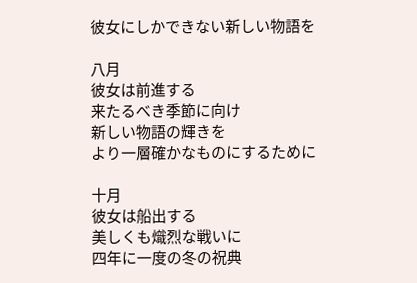彼女にしかできない新しい物語を

八月
彼女は前進する
来たるべき季節に向け
新しい物語の輝きを
より一層確かなものにするために

十月
彼女は船出する
美しくも熾烈な戦いに
四年に一度の冬の祝典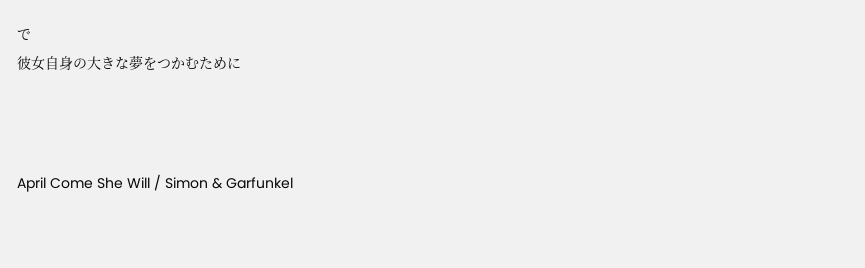で
彼女自身の大きな夢をつかむために



April Come She Will / Simon & Garfunkel